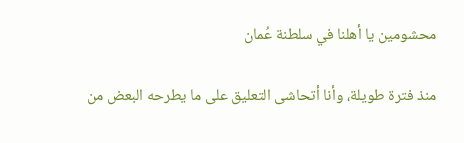محشومين يا أهلنا في سلطنة عُمان

منذ فترة طويلة، وأنا أتحاشى التعليق على ما يطرحه البعض من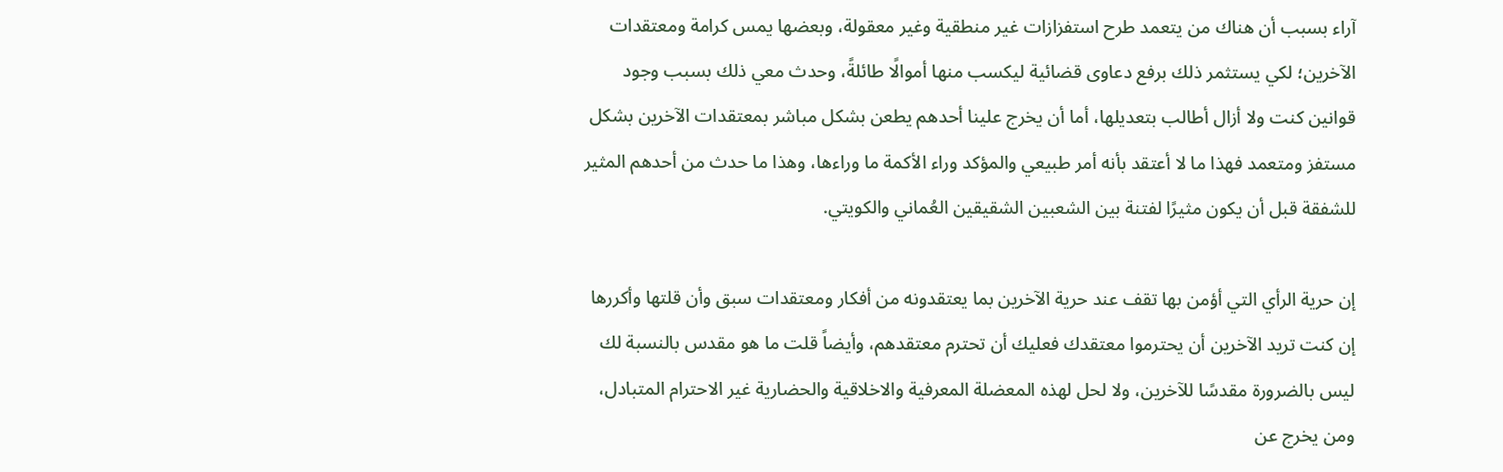آراء بسبب أن هناك من يتعمد طرح استفزازات غير منطقية وغير معقولة، وبعضها يمس كرامة ومعتقدات الآخرين؛ لكي يستثمر ذلك برفع دعاوى قضائية ليكسب منها أموالًا طائلةً، وحدث معي ذلك بسبب وجود قوانين كنت ولا أزال أطالب بتعديلها، أما أن يخرج علينا أحدهم يطعن بشكل مباشر بمعتقدات الآخرين بشكل مستفز ومتعمد فهذا ما لا أعتقد بأنه أمر طبيعي والمؤكد وراء الأكمة ما وراءها، وهذا ما حدث من أحدهم المثير للشفقة قبل أن يكون مثيرًا لفتنة بين الشعبين الشقيقين العُماني والكويتي.

إن حرية الرأي التي أؤمن بها تقف عند حرية الآخرين بما يعتقدونه من أفكار ومعتقدات سبق وأن قلتها وأكررها إن كنت تريد الآخرين أن يحترموا معتقدك فعليك أن تحترم معتقدهم، وأيضاً قلت ما هو مقدس بالنسبة لك ليس بالضرورة مقدسًا للآخرين، ولا لحل لهذه المعضلة المعرفية والاخلاقية والحضارية غير الاحترام المتبادل، ومن يخرج عن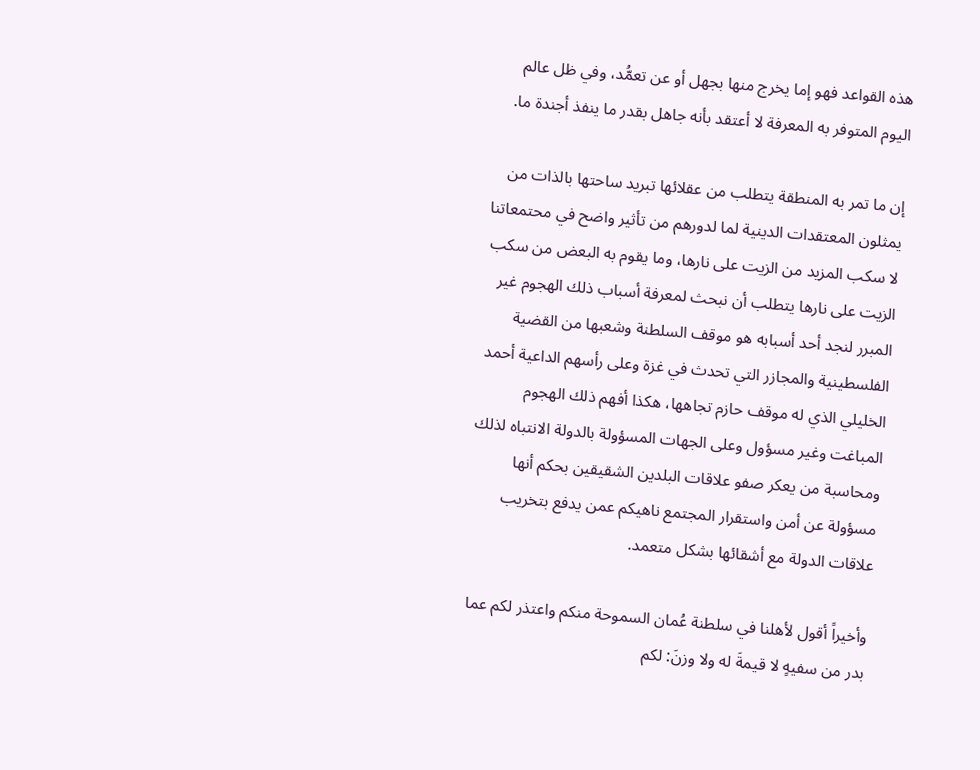هذه القواعد فهو إما يخرج منها بجهل أو عن تعمُّد، وفي ظل عالم اليوم المتوفر به المعرفة لا أعتقد بأنه جاهل بقدر ما ينفذ أجندة ما.

إن ما تمر به المنطقة يتطلب من عقلائها تبريد ساحتها بالذات من يمثلون المعتقدات الدينية لما لدورهم من تأثير واضح في محتمعاتنا لا سكب المزيد من الزيت على نارها، وما يقوم به البعض من سكب الزيت على نارها يتطلب أن نبحث لمعرفة أسباب ذلك الهجوم غير المبرر لنجد أحد أسبابه هو موقف السلطنة وشعبها من القضية الفلسطينية والمجازر التي تحدث في غزة وعلى رأسهم الداعية أحمد الخليلي الذي له موقف حازم تجاهها، هكذا أفهم ذلك الهجوم المباغت وغير مسؤول وعلى الجهات المسؤولة بالدولة الانتباه لذلك ومحاسبة من يعكر صفو علاقات البلدين الشقيقين بحكم أنها مسؤولة عن أمن واستقرار المجتمع ناهيكم عمن يدفع بتخريب علاقات الدولة مع أشقائها بشكل متعمد.

وأخيراً أقول لأهلنا في سلطنة عُمان السموحة منكم واعتذر لكم عما بدر من سفيهٍ لا قيمةَ له ولا وزنَ: لكم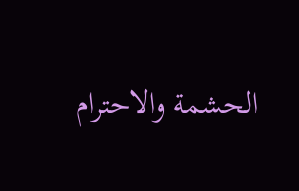الحشمة والاحترام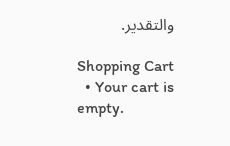والتقدير.

Shopping Cart
  • Your cart is empty.